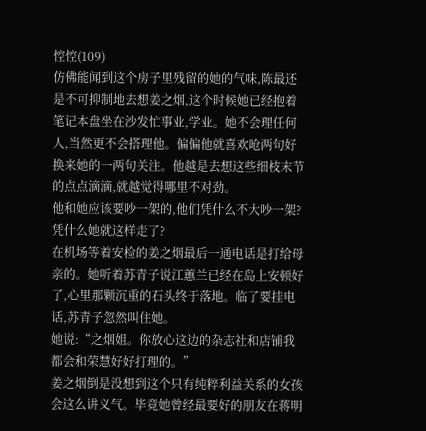悾悾(109)
仿佛能闻到这个房子里残留的她的气味,陈最还是不可抑制地去想姜之烟,这个时候她已经抱着笔记本盘坐在沙发忙事业,学业。她不会理任何人,当然更不会搭理他。偏偏他就喜欢呛两句好换来她的一两句关注。他越是去想这些细枝末节的点点滴滴,就越觉得哪里不对劲。
他和她应该要吵一架的,他们凭什么不大吵一架?凭什么她就这样走了?
在机场等着安检的姜之烟最后一通电话是打给母亲的。她听着苏青子说江蕙兰已经在岛上安顿好了,心里那颗沉重的石头终于落地。临了要挂电话,苏青子忽然叫住她。
她说:“之烟姐。你放心这边的杂志社和店铺我都会和荣慧好好打理的。”
姜之烟倒是没想到这个只有纯粹利益关系的女孩会这么讲义气。毕竟她曾经最要好的朋友在蒋明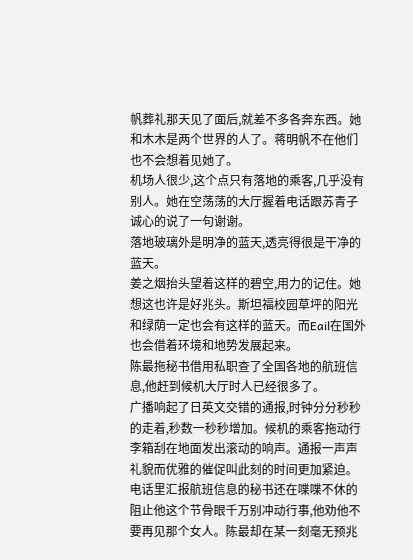帆葬礼那天见了面后,就差不多各奔东西。她和木木是两个世界的人了。蒋明帆不在他们也不会想着见她了。
机场人很少,这个点只有落地的乘客,几乎没有别人。她在空荡荡的大厅握着电话跟苏青子诚心的说了一句谢谢。
落地玻璃外是明净的蓝天,透亮得很是干净的蓝天。
姜之烟抬头望着这样的碧空,用力的记住。她想这也许是好兆头。斯坦福校园草坪的阳光和绿荫一定也会有这样的蓝天。而Eail在国外也会借着环境和地势发展起来。
陈最拖秘书借用私职查了全国各地的航班信息,他赶到候机大厅时人已经很多了。
广播响起了日英文交错的通报,时钟分分秒秒的走着,秒数一秒秒增加。候机的乘客拖动行李箱刮在地面发出滚动的响声。通报一声声礼貌而优雅的催促叫此刻的时间更加紧迫。
电话里汇报航班信息的秘书还在喋喋不休的阻止他这个节骨眼千万别冲动行事,他劝他不要再见那个女人。陈最却在某一刻毫无预兆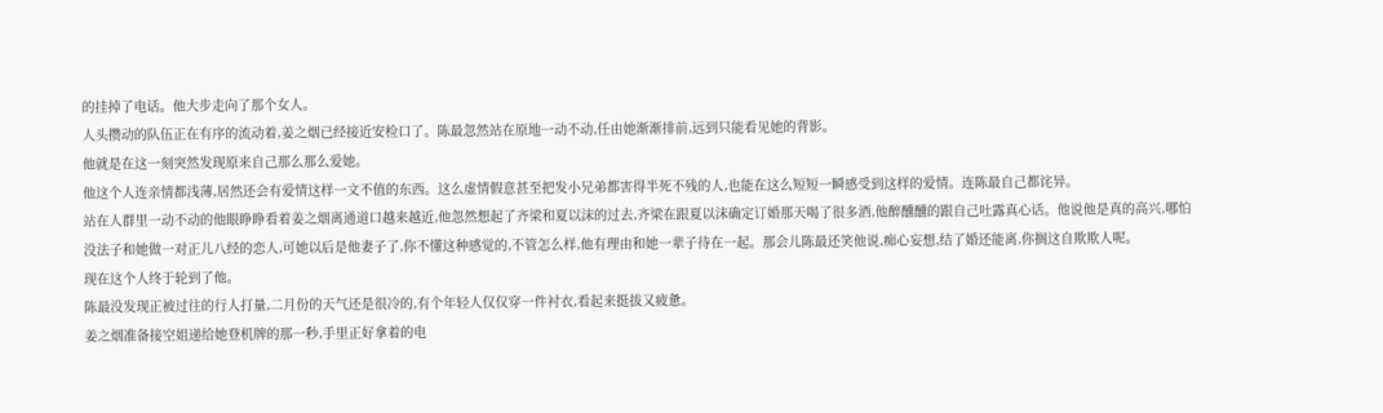的挂掉了电话。他大步走向了那个女人。
人头攒动的队伍正在有序的流动着,姜之烟已经接近安检口了。陈最忽然站在原地一动不动,任由她渐渐排前,远到只能看见她的背影。
他就是在这一刻突然发现原来自己那么那么爱她。
他这个人连亲情都浅薄,居然还会有爱情这样一文不值的东西。这么虚情假意甚至把发小兄弟都害得半死不残的人,也能在这么短短一瞬感受到这样的爱情。连陈最自己都诧异。
站在人群里一动不动的他眼睁睁看着姜之烟离通道口越来越近,他忽然想起了齐梁和夏以沫的过去,齐梁在跟夏以沫确定订婚那天喝了很多酒,他醉醺醺的跟自己吐露真心话。他说他是真的高兴,哪怕没法子和她做一对正儿八经的恋人,可她以后是他妻子了,你不懂这种感觉的,不管怎么样,他有理由和她一辈子待在一起。那会儿陈最还笑他说,痴心妄想,结了婚还能离,你搁这自欺欺人呢。
现在这个人终于轮到了他。
陈最没发现正被过往的行人打量,二月份的天气还是很冷的,有个年轻人仅仅穿一件衬衣,看起来挺拔又疲惫。
姜之烟准备接空姐递给她登机牌的那一秒,手里正好拿着的电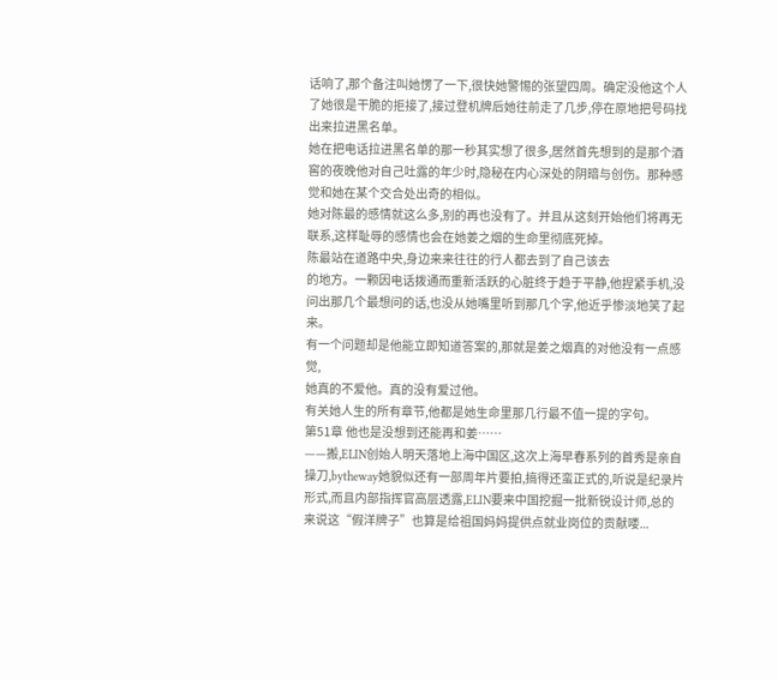话响了,那个备注叫她愣了一下,很快她警惕的张望四周。确定没他这个人了她很是干脆的拒接了,接过登机牌后她往前走了几步,停在原地把号码找出来拉进黑名单。
她在把电话拉进黑名单的那一秒其实想了很多,居然首先想到的是那个酒窖的夜晚他对自己吐露的年少时,隐秘在内心深处的阴暗与创伤。那种感觉和她在某个交合处出奇的相似。
她对陈最的感情就这么多,别的再也没有了。并且从这刻开始他们将再无联系,这样耻辱的感情也会在她姜之烟的生命里彻底死掉。
陈最站在道路中央,身边来来往往的行人都去到了自己该去
的地方。一颗因电话拨通而重新活跃的心脏终于趋于平静,他捏紧手机,没问出那几个最想问的话,也没从她嘴里听到那几个字,他近乎惨淡地笑了起来。
有一个问题却是他能立即知道答案的,那就是姜之烟真的对他没有一点感觉,
她真的不爱他。真的没有爱过他。
有关她人生的所有章节,他都是她生命里那几行最不值一提的字句。
第51章 他也是没想到还能再和姜……
——搬,ELIN创始人明天落地上海中国区,这次上海早春系列的首秀是亲自操刀,bytheway她貌似还有一部周年片要拍,搞得还蛮正式的,听说是纪录片形式,而且内部指挥官高层透露,ELIN要来中国挖掘一批新锐设计师,总的来说这“假洋牌子”也算是给祖国妈妈提供点就业岗位的贡献喽...